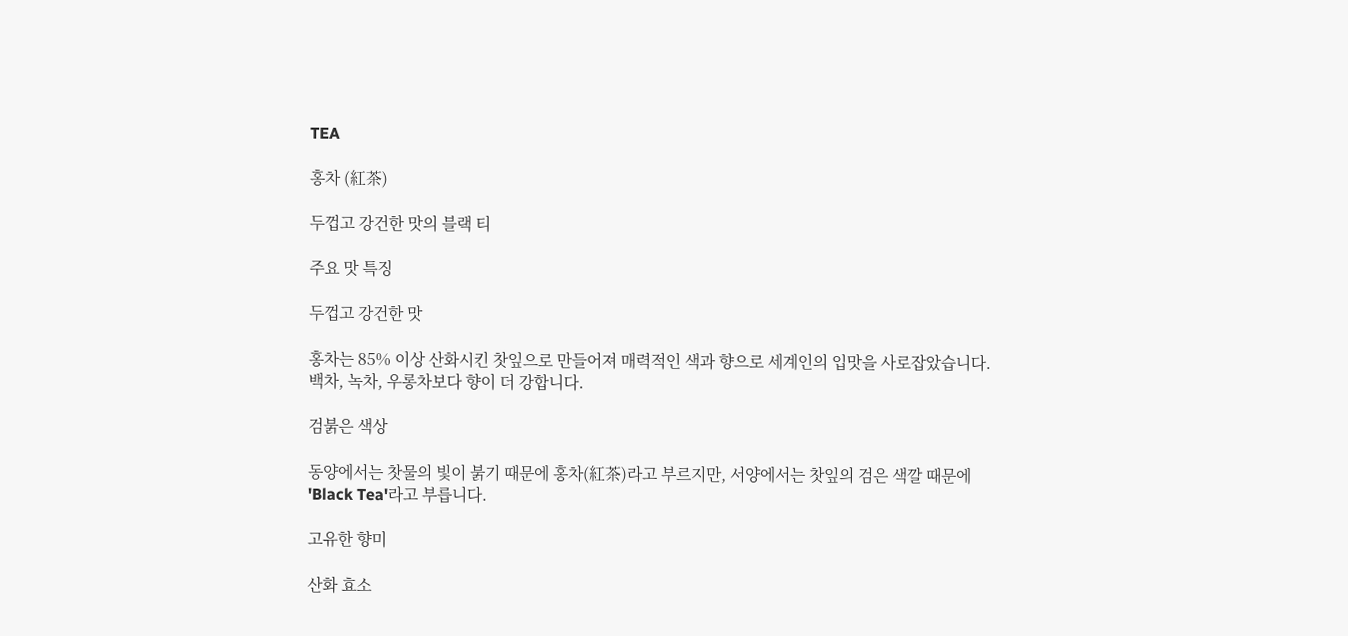TEA

홍차 (紅茶)

두껍고 강건한 맛의 블랙 티

주요 맛 특징

두껍고 강건한 맛

홍차는 85% 이상 산화시킨 찻잎으로 만들어져 매력적인 색과 향으로 세계인의 입맛을 사로잡았습니다. 백차, 녹차, 우롱차보다 향이 더 강합니다.

검붉은 색상

동양에서는 찻물의 빛이 붉기 때문에 홍차(紅茶)라고 부르지만, 서양에서는 찻잎의 검은 색깔 때문에 'Black Tea'라고 부릅니다.

고유한 향미

산화 효소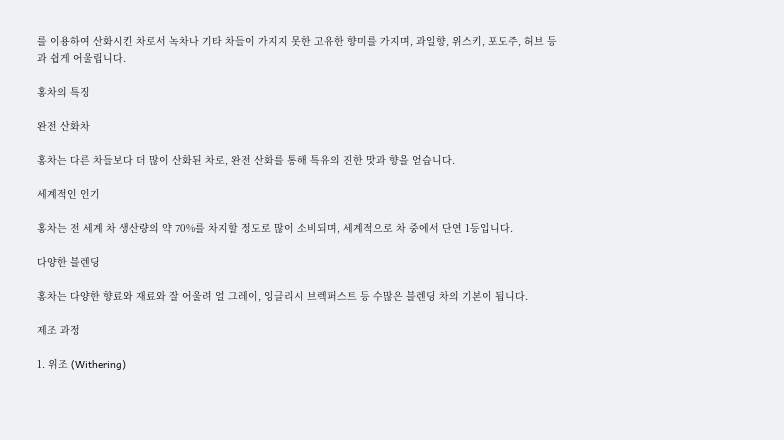를 이용하여 산화시킨 차로서 녹차나 기타 차들이 가지지 못한 고유한 향미를 가지며, 과일향, 위스키, 포도주, 허브 등과 쉽게 어울립니다.

홍차의 특징

완전 산화차

홍차는 다른 차들보다 더 많이 산화된 차로, 완전 산화를 통해 특유의 진한 맛과 향을 얻습니다.

세계적인 인기

홍차는 전 세계 차 생산량의 약 70%를 차지할 정도로 많이 소비되며, 세계적으로 차 중에서 단연 1등입니다.

다양한 블렌딩

홍차는 다양한 향료와 재료와 잘 어울려 얼 그레이, 잉글리시 브렉퍼스트 등 수많은 블렌딩 차의 기본이 됩니다.

제조 과정

1. 위조 (Withering)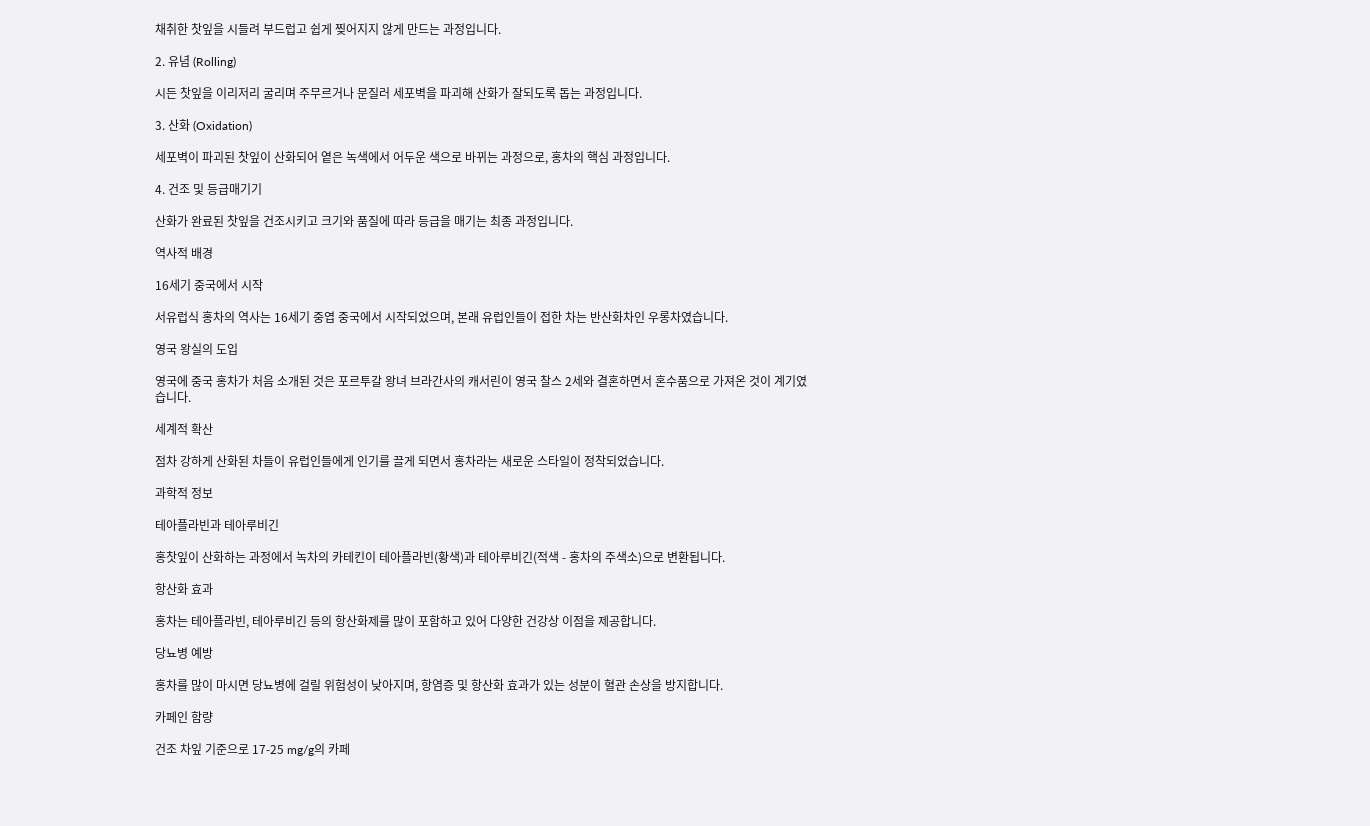채취한 찻잎을 시들려 부드럽고 쉽게 찢어지지 않게 만드는 과정입니다.

2. 유념 (Rolling)

시든 찻잎을 이리저리 굴리며 주무르거나 문질러 세포벽을 파괴해 산화가 잘되도록 돕는 과정입니다.

3. 산화 (Oxidation)

세포벽이 파괴된 찻잎이 산화되어 옅은 녹색에서 어두운 색으로 바뀌는 과정으로, 홍차의 핵심 과정입니다.

4. 건조 및 등급매기기

산화가 완료된 찻잎을 건조시키고 크기와 품질에 따라 등급을 매기는 최종 과정입니다.

역사적 배경

16세기 중국에서 시작

서유럽식 홍차의 역사는 16세기 중엽 중국에서 시작되었으며, 본래 유럽인들이 접한 차는 반산화차인 우롱차였습니다.

영국 왕실의 도입

영국에 중국 홍차가 처음 소개된 것은 포르투갈 왕녀 브라간사의 캐서린이 영국 찰스 2세와 결혼하면서 혼수품으로 가져온 것이 계기였습니다.

세계적 확산

점차 강하게 산화된 차들이 유럽인들에게 인기를 끌게 되면서 홍차라는 새로운 스타일이 정착되었습니다.

과학적 정보

테아플라빈과 테아루비긴

홍찻잎이 산화하는 과정에서 녹차의 카테킨이 테아플라빈(황색)과 테아루비긴(적색 - 홍차의 주색소)으로 변환됩니다.

항산화 효과

홍차는 테아플라빈, 테아루비긴 등의 항산화제를 많이 포함하고 있어 다양한 건강상 이점을 제공합니다.

당뇨병 예방

홍차를 많이 마시면 당뇨병에 걸릴 위험성이 낮아지며, 항염증 및 항산화 효과가 있는 성분이 혈관 손상을 방지합니다.

카페인 함량

건조 차잎 기준으로 17-25 mg/g의 카페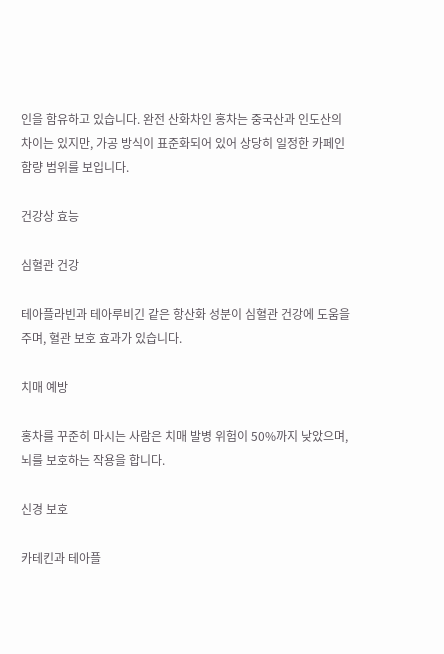인을 함유하고 있습니다. 완전 산화차인 홍차는 중국산과 인도산의 차이는 있지만, 가공 방식이 표준화되어 있어 상당히 일정한 카페인 함량 범위를 보입니다.

건강상 효능

심혈관 건강

테아플라빈과 테아루비긴 같은 항산화 성분이 심혈관 건강에 도움을 주며, 혈관 보호 효과가 있습니다.

치매 예방

홍차를 꾸준히 마시는 사람은 치매 발병 위험이 50%까지 낮았으며, 뇌를 보호하는 작용을 합니다.

신경 보호

카테킨과 테아플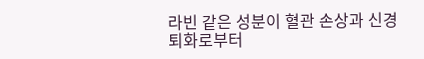라빈 같은 성분이 혈관 손상과 신경 퇴화로부터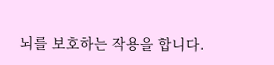뇌를 보호하는 작용을 합니다.